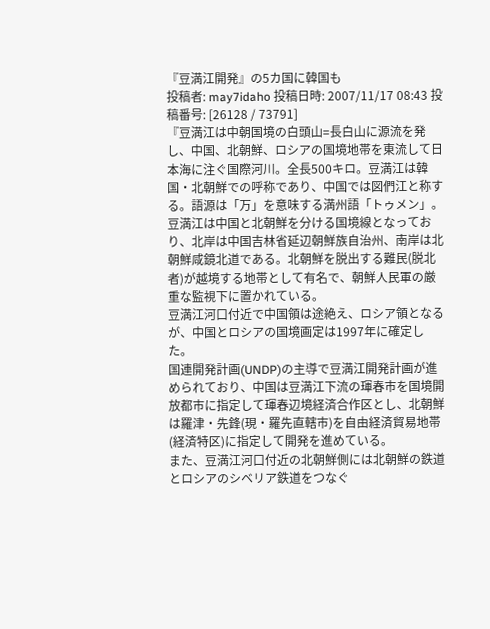『豆満江開発』の5カ国に韓国も
投稿者: may7idaho 投稿日時: 2007/11/17 08:43 投稿番号: [26128 / 73791]
『豆満江は中朝国境の白頭山=長白山に源流を発し、中国、北朝鮮、ロシアの国境地帯を東流して日本海に注ぐ国際河川。全長500キロ。豆満江は韓国・北朝鮮での呼称であり、中国では図們江と称する。語源は「万」を意味する満州語「トゥメン」。
豆満江は中国と北朝鮮を分ける国境線となっており、北岸は中国吉林省延辺朝鮮族自治州、南岸は北朝鮮咸鏡北道である。北朝鮮を脱出する難民(脱北者)が越境する地帯として有名で、朝鮮人民軍の厳重な監視下に置かれている。
豆満江河口付近で中国領は途絶え、ロシア領となるが、中国とロシアの国境画定は1997年に確定した。
国連開発計画(UNDP)の主導で豆満江開発計画が進められており、中国は豆満江下流の琿春市を国境開放都市に指定して琿春辺境経済合作区とし、北朝鮮は羅津・先鋒(現・羅先直轄市)を自由経済貿易地帯(経済特区)に指定して開発を進めている。
また、豆満江河口付近の北朝鮮側には北朝鮮の鉄道とロシアのシベリア鉄道をつなぐ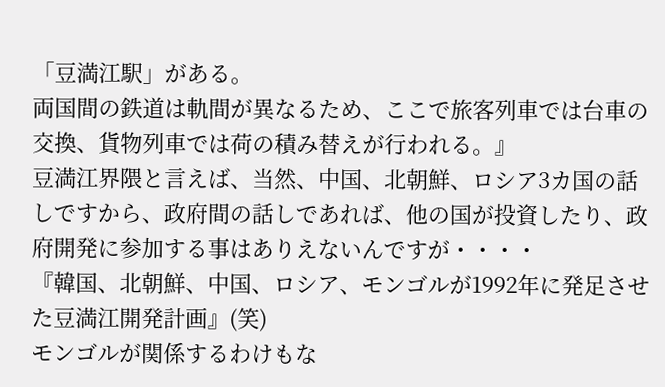「豆満江駅」がある。
両国間の鉄道は軌間が異なるため、ここで旅客列車では台車の交換、貨物列車では荷の積み替えが行われる。』
豆満江界隈と言えば、当然、中国、北朝鮮、ロシア3カ国の話しですから、政府間の話しであれば、他の国が投資したり、政府開発に参加する事はありえないんですが・・・・
『韓国、北朝鮮、中国、ロシア、モンゴルが1992年に発足させた豆満江開発計画』(笑)
モンゴルが関係するわけもな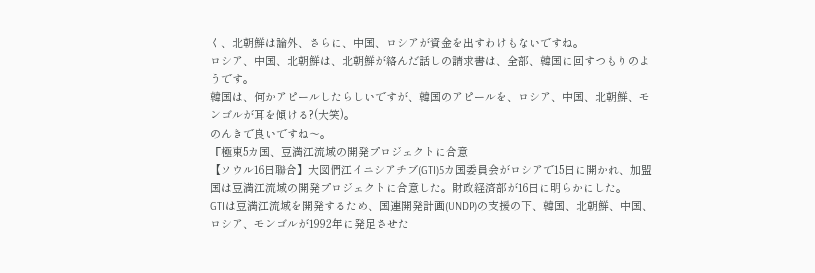く、北朝鮮は論外、さらに、中国、ロシアが資金を出すわけもないですね。
ロシア、中国、北朝鮮は、北朝鮮が絡んだ話しの請求書は、全部、韓国に回すつもりのようです。
韓国は、何かアピールしたらしいですが、韓国のアピールを、ロシア、中国、北朝鮮、モンゴルが耳を傾ける?(大笑)。
のんきで良いですね〜。
『極東5カ国、豆満江流域の開発プロジェクトに合意
【ソウル16日聯合】大図們江イニシアチブ(GTI)5カ国委員会がロシアで15日に開かれ、加盟国は豆満江流域の開発プロジェクトに合意した。財政経済部が16日に明らかにした。
GTIは豆満江流域を開発するため、国連開発計画(UNDP)の支援の下、韓国、北朝鮮、中国、ロシア、モンゴルが1992年に発足させた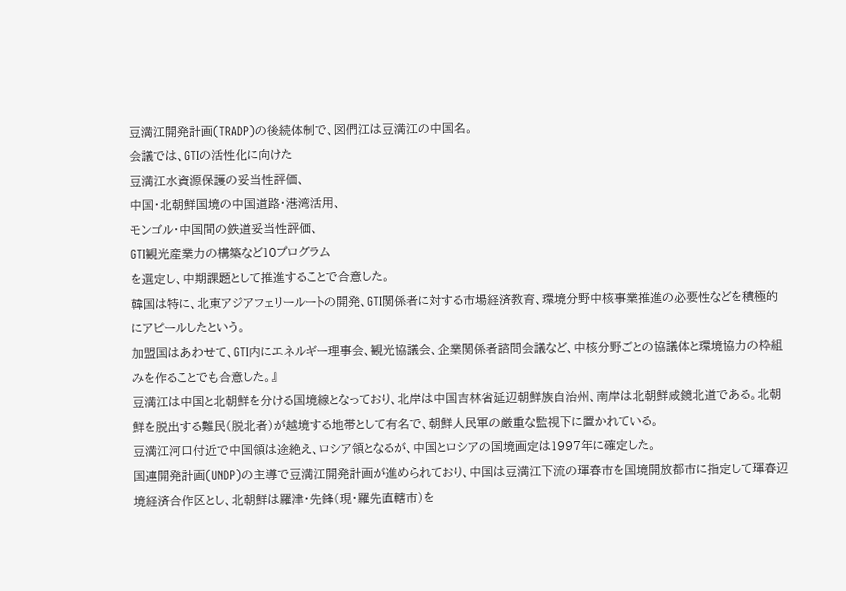豆満江開発計画(TRADP)の後続体制で、図們江は豆満江の中国名。
会議では、GTIの活性化に向けた
豆満江水資源保護の妥当性評価、
中国・北朝鮮国境の中国道路・港湾活用、
モンゴル・中国間の鉄道妥当性評価、
GTI観光産業力の構築など10プログラム
を選定し、中期課題として推進することで合意した。
韓国は特に、北東アジアフェリールートの開発、GTI関係者に対する市場経済教育、環境分野中核事業推進の必要性などを積極的にアピールしたという。
加盟国はあわせて、GTI内にエネルギー理事会、観光協議会、企業関係者諮問会議など、中核分野ごとの協議体と環境協力の枠組みを作ることでも合意した。』
豆満江は中国と北朝鮮を分ける国境線となっており、北岸は中国吉林省延辺朝鮮族自治州、南岸は北朝鮮咸鏡北道である。北朝鮮を脱出する難民(脱北者)が越境する地帯として有名で、朝鮮人民軍の厳重な監視下に置かれている。
豆満江河口付近で中国領は途絶え、ロシア領となるが、中国とロシアの国境画定は1997年に確定した。
国連開発計画(UNDP)の主導で豆満江開発計画が進められており、中国は豆満江下流の琿春市を国境開放都市に指定して琿春辺境経済合作区とし、北朝鮮は羅津・先鋒(現・羅先直轄市)を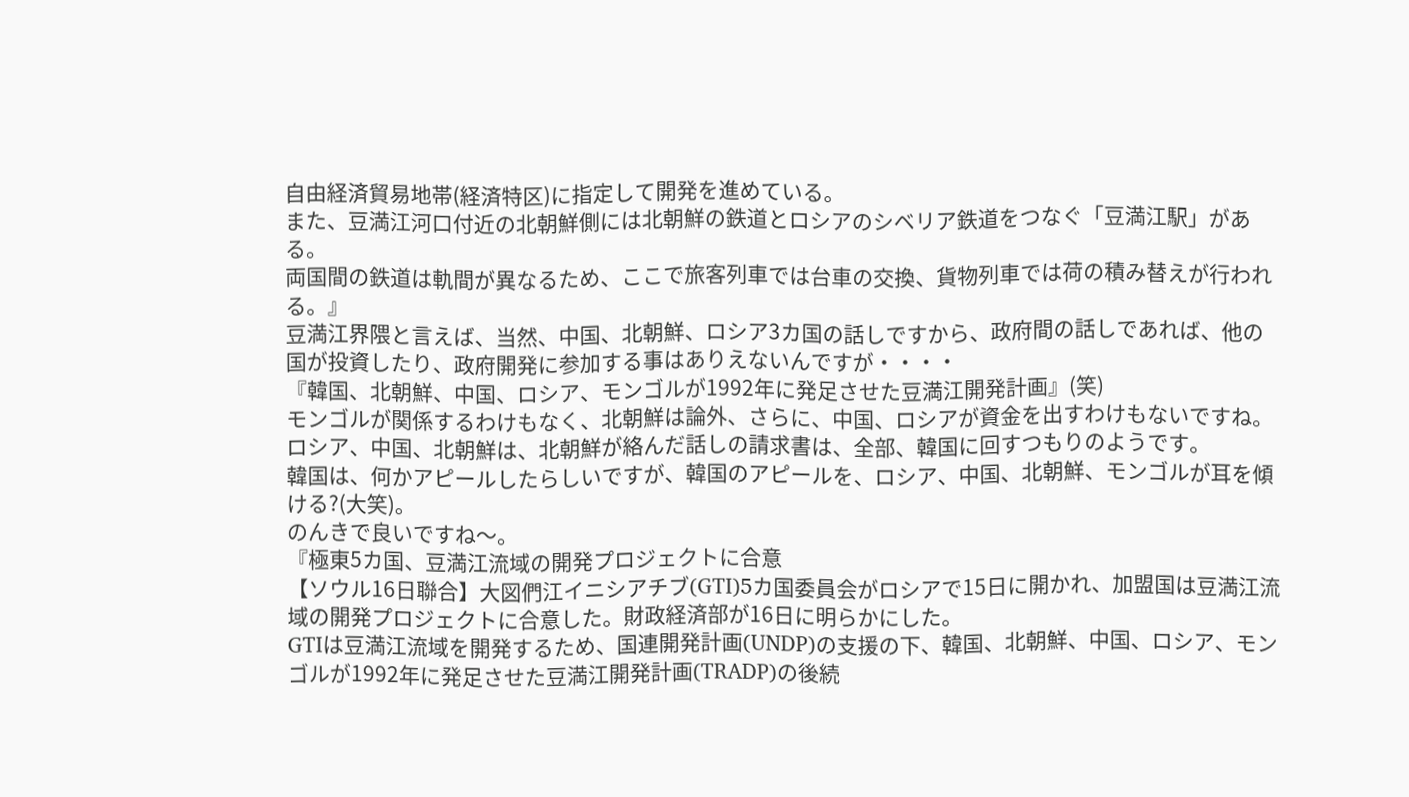自由経済貿易地帯(経済特区)に指定して開発を進めている。
また、豆満江河口付近の北朝鮮側には北朝鮮の鉄道とロシアのシベリア鉄道をつなぐ「豆満江駅」がある。
両国間の鉄道は軌間が異なるため、ここで旅客列車では台車の交換、貨物列車では荷の積み替えが行われる。』
豆満江界隈と言えば、当然、中国、北朝鮮、ロシア3カ国の話しですから、政府間の話しであれば、他の国が投資したり、政府開発に参加する事はありえないんですが・・・・
『韓国、北朝鮮、中国、ロシア、モンゴルが1992年に発足させた豆満江開発計画』(笑)
モンゴルが関係するわけもなく、北朝鮮は論外、さらに、中国、ロシアが資金を出すわけもないですね。
ロシア、中国、北朝鮮は、北朝鮮が絡んだ話しの請求書は、全部、韓国に回すつもりのようです。
韓国は、何かアピールしたらしいですが、韓国のアピールを、ロシア、中国、北朝鮮、モンゴルが耳を傾ける?(大笑)。
のんきで良いですね〜。
『極東5カ国、豆満江流域の開発プロジェクトに合意
【ソウル16日聯合】大図們江イニシアチブ(GTI)5カ国委員会がロシアで15日に開かれ、加盟国は豆満江流域の開発プロジェクトに合意した。財政経済部が16日に明らかにした。
GTIは豆満江流域を開発するため、国連開発計画(UNDP)の支援の下、韓国、北朝鮮、中国、ロシア、モンゴルが1992年に発足させた豆満江開発計画(TRADP)の後続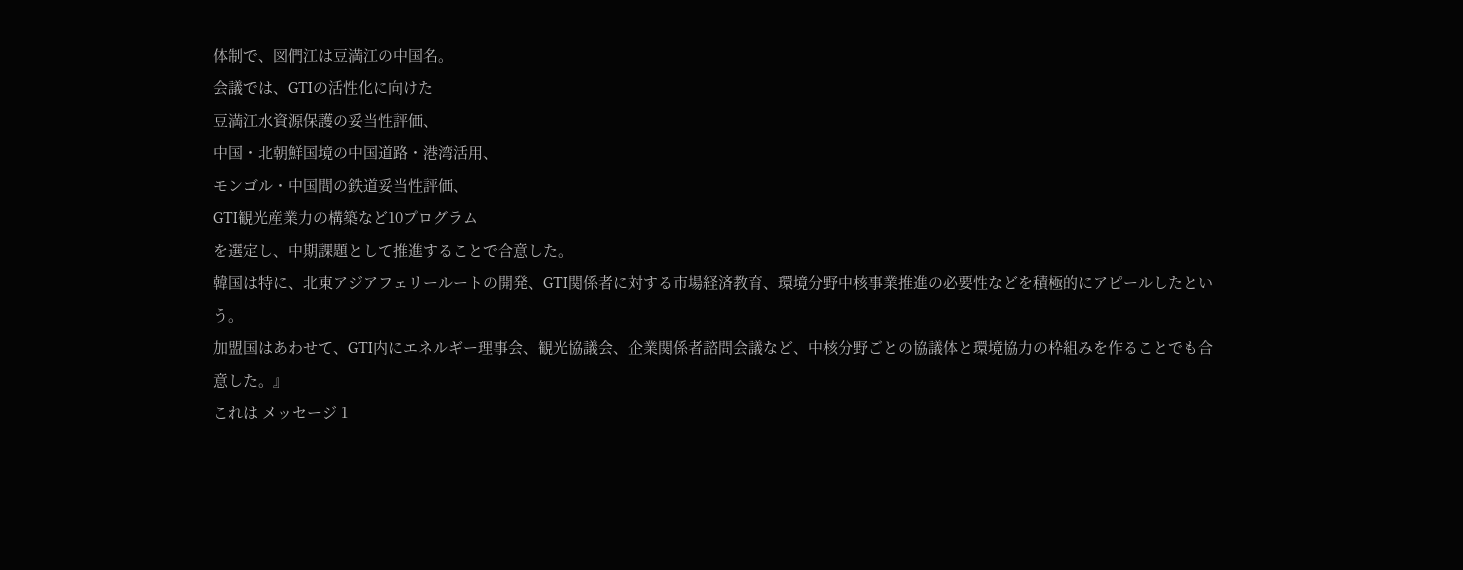体制で、図們江は豆満江の中国名。
会議では、GTIの活性化に向けた
豆満江水資源保護の妥当性評価、
中国・北朝鮮国境の中国道路・港湾活用、
モンゴル・中国間の鉄道妥当性評価、
GTI観光産業力の構築など10プログラム
を選定し、中期課題として推進することで合意した。
韓国は特に、北東アジアフェリールートの開発、GTI関係者に対する市場経済教育、環境分野中核事業推進の必要性などを積極的にアピールしたという。
加盟国はあわせて、GTI内にエネルギー理事会、観光協議会、企業関係者諮問会議など、中核分野ごとの協議体と環境協力の枠組みを作ることでも合意した。』
これは メッセージ 1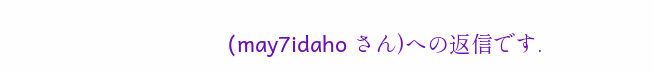(may7idaho さん)への返信です.